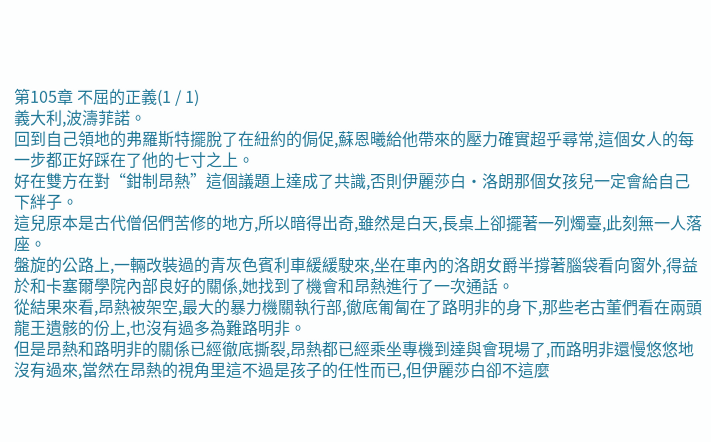第105章 不屈的正義(1 / 1)
義大利,波濤菲諾。
回到自己領地的弗羅斯特擺脫了在紐約的侷促,蘇恩曦給他帶來的壓力確實超乎尋常,這個女人的每一步都正好踩在了他的七寸之上。
好在雙方在對“鉗制昂熱”這個議題上達成了共識,否則伊麗莎白·洛朗那個女孩兒一定會給自己下絆子。
這兒原本是古代僧侶們苦修的地方,所以暗得出奇,雖然是白天,長桌上卻擺著一列燭臺,此刻無一人落座。
盤旋的公路上,一輛改裝過的青灰色賓利車緩緩駛來,坐在車內的洛朗女爵半撐著腦袋看向窗外,得益於和卡塞爾學院內部良好的關係,她找到了機會和昂熱進行了一次通話。
從結果來看,昂熱被架空,最大的暴力機關執行部,徹底匍匐在了路明非的身下,那些老古董們看在兩頭龍王遺骸的份上,也沒有過多為難路明非。
但是昂熱和路明非的關係已經徹底撕裂,昂熱都已經乘坐專機到達與會現場了,而路明非還慢悠悠地沒有過來,當然在昂熱的視角里這不過是孩子的任性而已,但伊麗莎白卻不這麼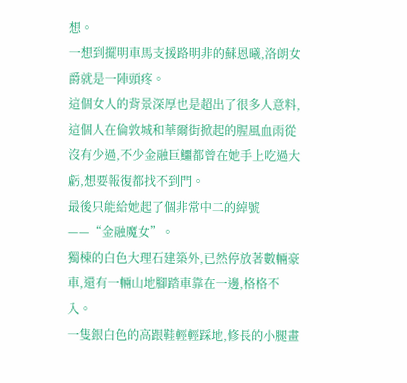想。
一想到擺明車馬支援路明非的蘇恩曦,洛朗女爵就是一陣頭疼。
這個女人的背景深厚也是超出了很多人意料,這個人在倫敦城和華爾街掀起的腥風血雨從沒有少過,不少金融巨鱷都曾在她手上吃過大虧,想要報復都找不到門。
最後只能給她起了個非常中二的綽號——“金融魔女”。
獨棟的白色大理石建築外,已然停放著數輛豪車,還有一輛山地腳踏車靠在一邊,格格不入。
一隻銀白色的高跟鞋輕輕踩地,修長的小腿畫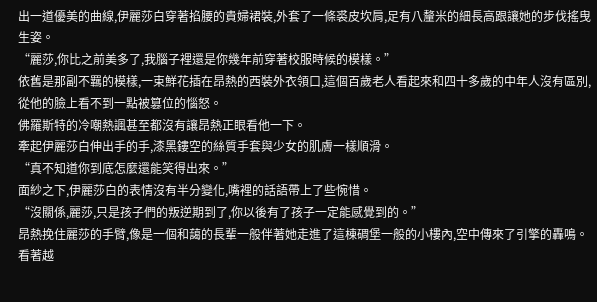出一道優美的曲線,伊麗莎白穿著掐腰的貴婦裙裝,外套了一條裘皮坎肩,足有八釐米的細長高跟讓她的步伐搖曳生姿。
“麗莎,你比之前美多了,我腦子裡還是你幾年前穿著校服時候的模樣。”
依舊是那副不羈的模樣,一束鮮花插在昂熱的西裝外衣領口,這個百歲老人看起來和四十多歲的中年人沒有區別,從他的臉上看不到一點被篡位的惱怒。
佛羅斯特的冷嘲熱諷甚至都沒有讓昂熱正眼看他一下。
牽起伊麗莎白伸出手的手,漆黑鏤空的絲質手套與少女的肌膚一樣順滑。
“真不知道你到底怎麼還能笑得出來。”
面紗之下,伊麗莎白的表情沒有半分變化,嘴裡的話語帶上了些惋惜。
“沒關係,麗莎,只是孩子們的叛逆期到了,你以後有了孩子一定能感覺到的。”
昂熱挽住麗莎的手臂,像是一個和藹的長輩一般伴著她走進了這棟碉堡一般的小樓內,空中傳來了引擎的轟鳴。
看著越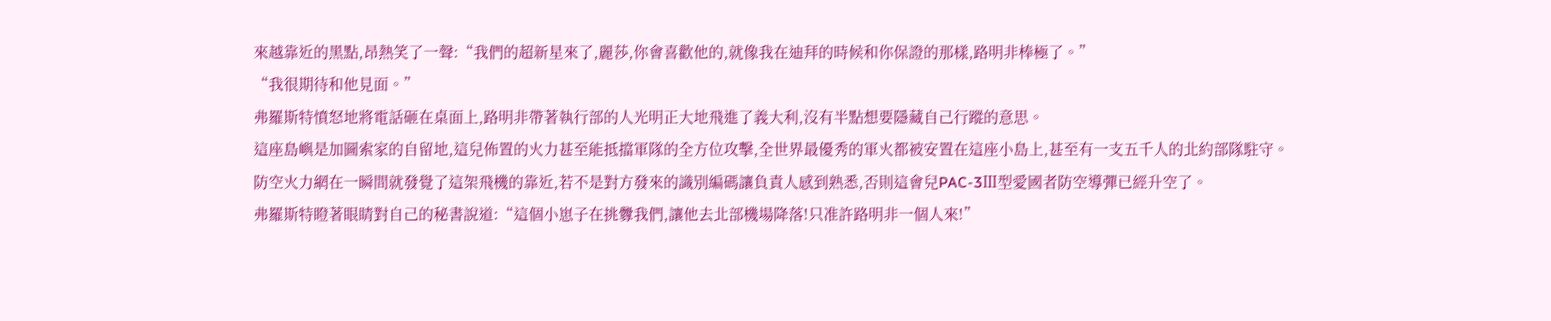來越靠近的黑點,昂熱笑了一聲:“我們的超新星來了,麗莎,你會喜歡他的,就像我在迪拜的時候和你保證的那樣,路明非棒極了。”
“我很期待和他見面。”
弗羅斯特憤怒地將電話砸在桌面上,路明非帶著執行部的人光明正大地飛進了義大利,沒有半點想要隱藏自己行蹤的意思。
這座島嶼是加圖索家的自留地,這兒佈置的火力甚至能抵擋軍隊的全方位攻擊,全世界最優秀的軍火都被安置在這座小島上,甚至有一支五千人的北約部隊駐守。
防空火力網在一瞬間就發覺了這架飛機的靠近,若不是對方發來的識別編碼讓負責人感到熟悉,否則這會兒PAC-3Ⅲ型愛國者防空導彈已經升空了。
弗羅斯特瞪著眼睛對自己的秘書說道:“這個小崽子在挑釁我們,讓他去北部機場降落!只准許路明非一個人來!”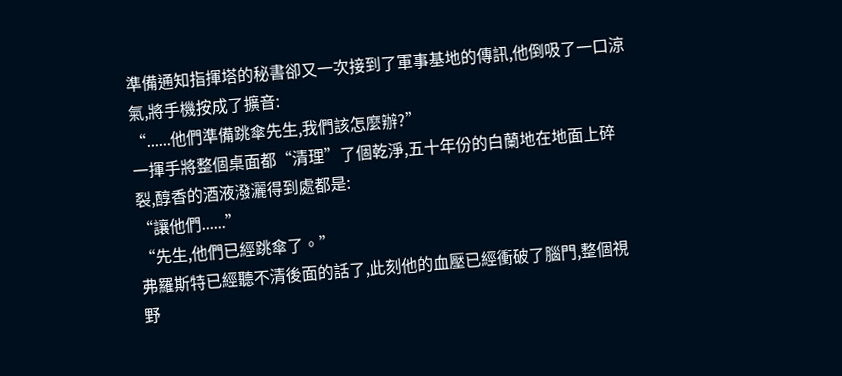準備通知指揮塔的秘書卻又一次接到了軍事基地的傳訊,他倒吸了一口涼氣,將手機按成了擴音:
“......他們準備跳傘先生,我們該怎麼辦?”
一揮手將整個桌面都“清理”了個乾淨,五十年份的白蘭地在地面上碎裂,醇香的酒液潑灑得到處都是:
“讓他們......”
“先生,他們已經跳傘了。”
弗羅斯特已經聽不清後面的話了,此刻他的血壓已經衝破了腦門,整個視野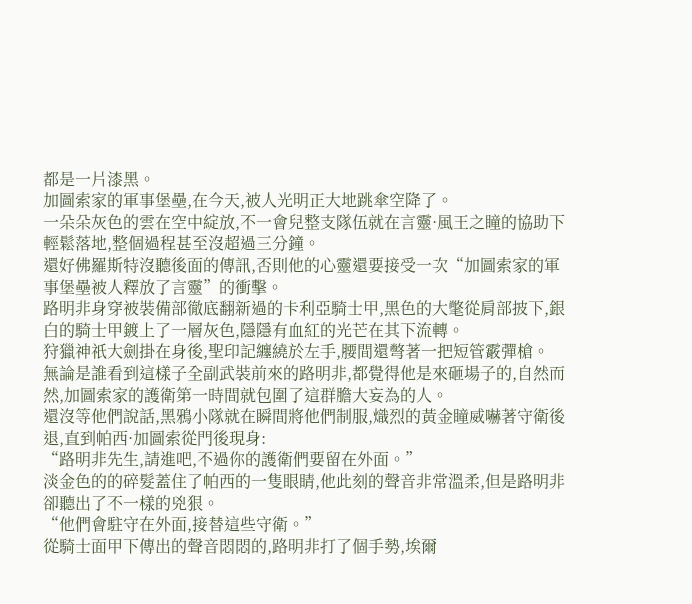都是一片漆黑。
加圖索家的軍事堡壘,在今天,被人光明正大地跳傘空降了。
一朵朵灰色的雲在空中綻放,不一會兒整支隊伍就在言靈·風王之瞳的協助下輕鬆落地,整個過程甚至沒超過三分鐘。
還好佛羅斯特沒聽後面的傳訊,否則他的心靈還要接受一次“加圖索家的軍事堡壘被人釋放了言靈”的衝擊。
路明非身穿被裝備部徹底翻新過的卡利亞騎士甲,黑色的大氅從肩部披下,銀白的騎士甲鍍上了一層灰色,隱隱有血紅的光芒在其下流轉。
狩獵神祇大劍掛在身後,聖印記纏繞於左手,腰間還彆著一把短管霰彈槍。
無論是誰看到這樣子全副武裝前來的路明非,都覺得他是來砸場子的,自然而然,加圖索家的護衛第一時間就包圍了這群膽大妄為的人。
還沒等他們說話,黑鴉小隊就在瞬間將他們制服,熾烈的黃金瞳威嚇著守衛後退,直到帕西·加圖索從門後現身:
“路明非先生,請進吧,不過你的護衛們要留在外面。”
淡金色的的碎髮蓋住了帕西的一隻眼睛,他此刻的聲音非常溫柔,但是路明非卻聽出了不一樣的兇狠。
“他們會駐守在外面,接替這些守衛。”
從騎士面甲下傳出的聲音悶悶的,路明非打了個手勢,埃爾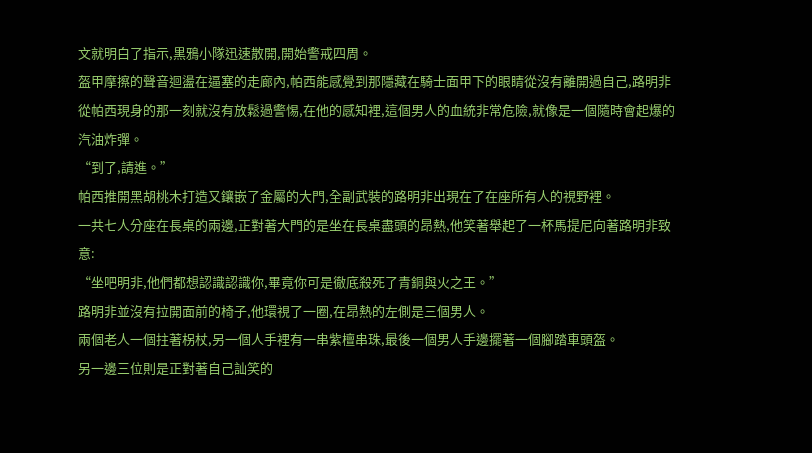文就明白了指示,黒鴉小隊迅速散開,開始警戒四周。
盔甲摩擦的聲音迴盪在逼塞的走廊內,帕西能感覺到那隱藏在騎士面甲下的眼睛從沒有離開過自己,路明非從帕西現身的那一刻就沒有放鬆過警惕,在他的感知裡,這個男人的血統非常危險,就像是一個隨時會起爆的汽油炸彈。
“到了,請進。”
帕西推開黑胡桃木打造又鑲嵌了金屬的大門,全副武裝的路明非出現在了在座所有人的視野裡。
一共七人分座在長桌的兩邊,正對著大門的是坐在長桌盡頭的昂熱,他笑著舉起了一杯馬提尼向著路明非致意:
“坐吧明非,他們都想認識認識你,畢竟你可是徹底殺死了青銅與火之王。”
路明非並沒有拉開面前的椅子,他環視了一圈,在昂熱的左側是三個男人。
兩個老人一個拄著柺杖,另一個人手裡有一串紫檀串珠,最後一個男人手邊擺著一個腳踏車頭盔。
另一邊三位則是正對著自己訕笑的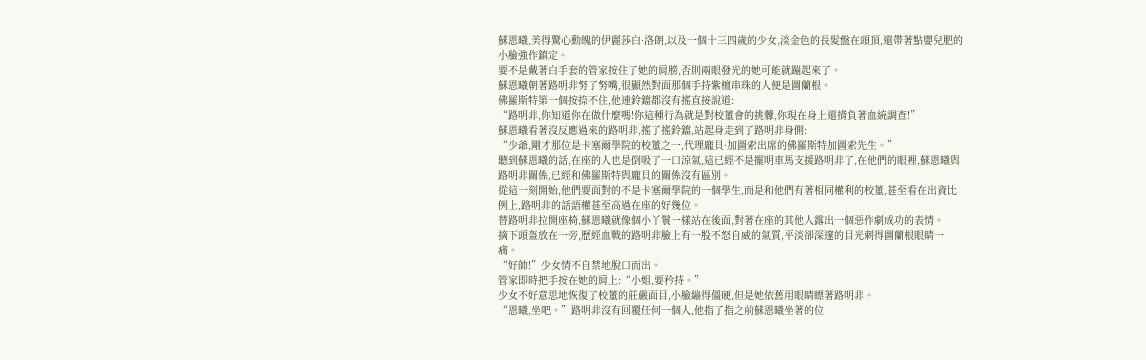蘇恩曦,美得驚心動魄的伊麗莎白·洛朗,以及一個十三四歲的少女,淡金色的長髮盤在頭頂,還帶著點嬰兒肥的小臉強作鎮定。
要不是戴著白手套的管家按住了她的肩膀,否則兩眼發光的她可能就蹦起來了。
蘇恩曦朝著路明非努了努嘴,很顯然對面那個手持紫檀串珠的人便是圖蘭根。
佛羅斯特第一個按捺不住,他連鈴鐺都沒有搖直接說道:
“路明非,你知道你在做什麼嗎!你這種行為就是對校董會的挑釁,你現在身上還揹負著血統調查!”
蘇恩曦看著沒反應過來的路明非,搖了搖鈴鐺,站起身走到了路明非身側:
“少爺,剛才那位是卡塞爾學院的校董之一,代理龐貝·加圖索出席的佛羅斯特加圖索先生。”
聽到蘇恩曦的話,在座的人也是倒吸了一口涼氣,這已經不是擺明車馬支援路明非了,在他們的眼裡,蘇恩曦與路明非關係,已經和佛羅斯特與龐貝的關係沒有區別。
從這一刻開始,他們要面對的不是卡塞爾學院的一個學生,而是和他們有著相同權利的校董,甚至看在出資比例上,路明非的話語權甚至高過在座的好幾位。
替路明非拉開座椅,蘇恩曦就像個小丫鬟一樣站在後面,對著在座的其他人露出一個惡作劇成功的表情。
摘下頭盔放在一旁,歷經血戰的路明非臉上有一股不怒自威的氣質,平淡卻深邃的目光刺得圖蘭根眼睛一痛。
“好帥!”少女情不自禁地脫口而出。
管家即時把手按在她的肩上:“小姐,要矜持。”
少女不好意思地恢復了校董的莊嚴面目,小臉繃得僵硬,但是她依舊用眼睛瞟著路明非。
“恩曦,坐吧。”路明非沒有回覆任何一個人,他指了指之前蘇恩曦坐著的位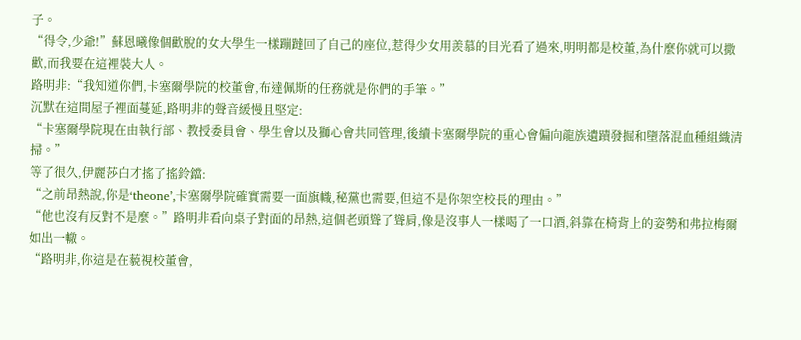子。
“得令,少爺!”蘇恩曦像個歡脫的女大學生一樣蹦躂回了自己的座位,惹得少女用羨慕的目光看了過來,明明都是校董,為什麼你就可以撒歡,而我要在這裡裝大人。
路明非:“我知道你們,卡塞爾學院的校董會,布達佩斯的任務就是你們的手筆。”
沉默在這間屋子裡面蔓延,路明非的聲音緩慢且堅定:
“卡塞爾學院現在由執行部、教授委員會、學生會以及獅心會共同管理,後續卡塞爾學院的重心會偏向龍族遺蹟發掘和墮落混血種組織清掃。”
等了很久,伊麗莎白才搖了搖鈴鐺:
“之前昂熱說,你是‘theone’,卡塞爾學院確實需要一面旗幟,秘黨也需要,但這不是你架空校長的理由。”
“他也沒有反對不是麼。”路明非看向桌子對面的昂熱,這個老頭聳了聳肩,像是沒事人一樣喝了一口酒,斜靠在椅背上的姿勢和弗拉梅爾如出一轍。
“路明非,你這是在藐視校董會,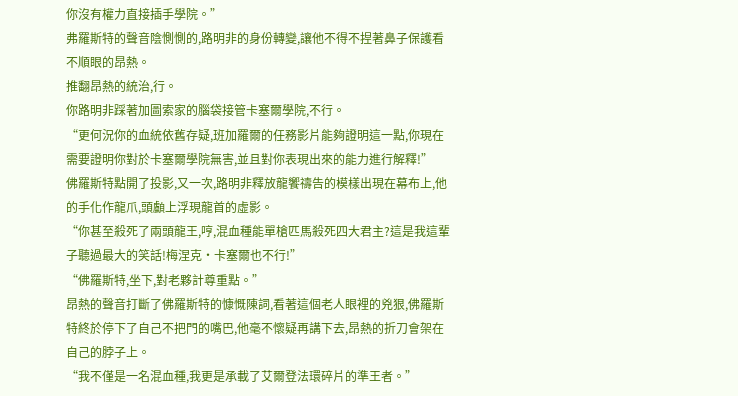你沒有權力直接插手學院。”
弗羅斯特的聲音陰惻惻的,路明非的身份轉變,讓他不得不捏著鼻子保護看不順眼的昂熱。
推翻昂熱的統治,行。
你路明非踩著加圖索家的腦袋接管卡塞爾學院,不行。
“更何況你的血統依舊存疑,班加羅爾的任務影片能夠證明這一點,你現在需要證明你對於卡塞爾學院無害,並且對你表現出來的能力進行解釋!”
佛羅斯特點開了投影,又一次,路明非釋放龍饗禱告的模樣出現在幕布上,他的手化作龍爪,頭顱上浮現龍首的虛影。
“你甚至殺死了兩頭龍王,哼,混血種能單槍匹馬殺死四大君主?這是我這輩子聽過最大的笑話!梅涅克·卡塞爾也不行!”
“佛羅斯特,坐下,對老夥計尊重點。”
昂熱的聲音打斷了佛羅斯特的慷慨陳詞,看著這個老人眼裡的兇狠,佛羅斯特終於停下了自己不把門的嘴巴,他毫不懷疑再講下去,昂熱的折刀會架在自己的脖子上。
“我不僅是一名混血種,我更是承載了艾爾登法環碎片的準王者。”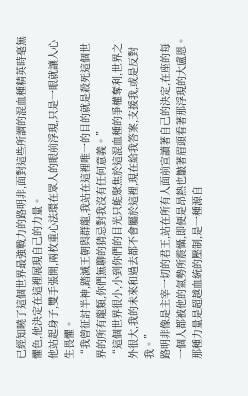已經知曉了這個世界最強戰力的路明非,面對這些所謂的混血種精英時毫無懼色,他決定在這裡展現自己的力量。
他站起身子,雙手張開,兩枚重心法環在眾人的眼前浮現,只是一眼就讓人心生畏懼。
“我曾征討半神,踏滅王朝與群龍,我站在這裡唯一的目的就是殺死這個世界的所有龍類,你們無聊的猜忌對我沒有任何意義。”
“這個世界很小,小到你們的目光只能聚焦於這混血種的爭權奪利,世界之外很大,我的未來和過去都不會屬於這裡,現在給我答案,支援我,或是反對我。”
路明非像是主宰一切的君王,站在所有人面前宣讀著自己的決定,在座的每一個人都被他的氣勢所震懾,即便是昂熱也皺著眉頭看著那浮現的大盧恩。
那種力量是超越血統的壓制,是一種源自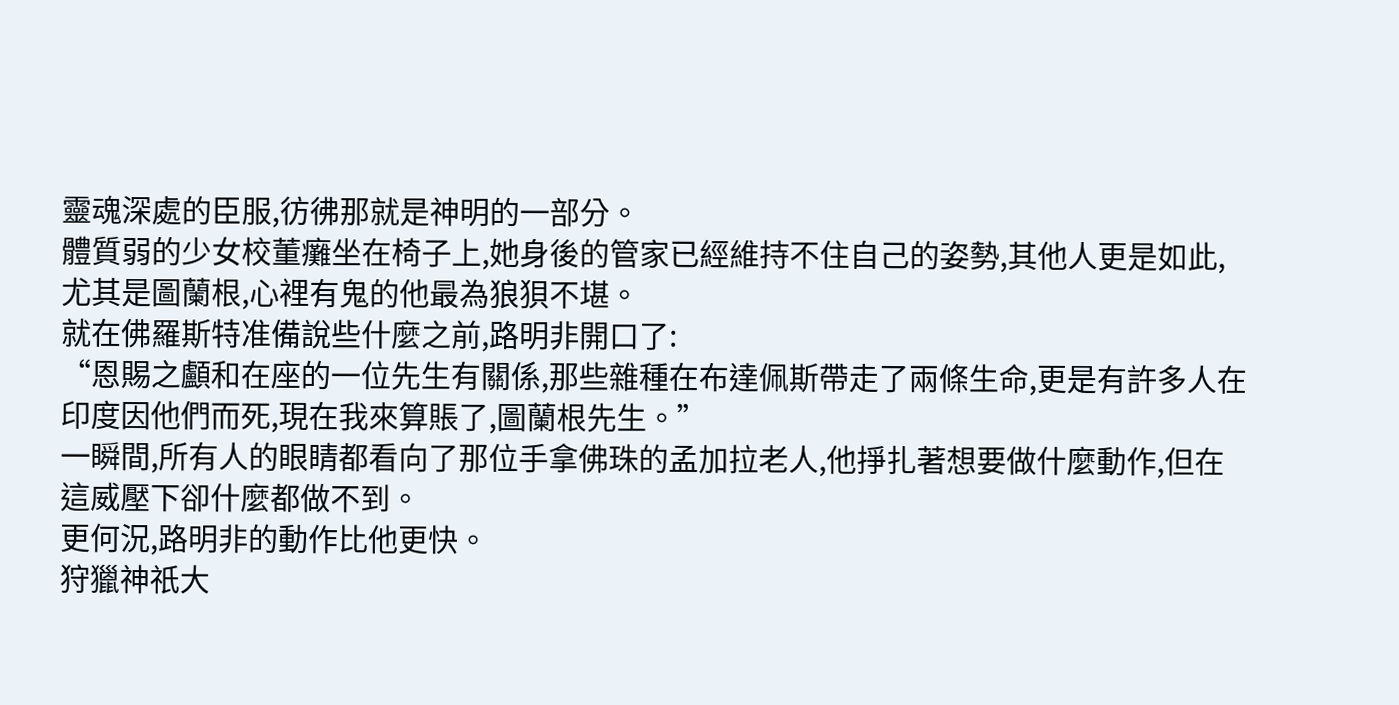靈魂深處的臣服,彷彿那就是神明的一部分。
體質弱的少女校董癱坐在椅子上,她身後的管家已經維持不住自己的姿勢,其他人更是如此,尤其是圖蘭根,心裡有鬼的他最為狼狽不堪。
就在佛羅斯特准備說些什麼之前,路明非開口了:
“恩賜之顱和在座的一位先生有關係,那些雜種在布達佩斯帶走了兩條生命,更是有許多人在印度因他們而死,現在我來算賬了,圖蘭根先生。”
一瞬間,所有人的眼睛都看向了那位手拿佛珠的孟加拉老人,他掙扎著想要做什麼動作,但在這威壓下卻什麼都做不到。
更何況,路明非的動作比他更快。
狩獵神祇大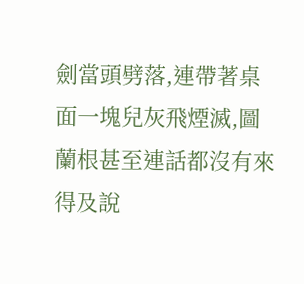劍當頭劈落,連帶著桌面一塊兒灰飛煙滅,圖蘭根甚至連話都沒有來得及說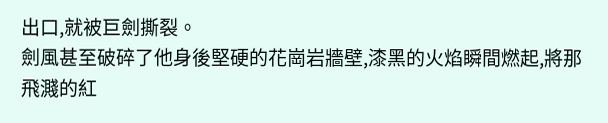出口,就被巨劍撕裂。
劍風甚至破碎了他身後堅硬的花崗岩牆壁,漆黑的火焰瞬間燃起,將那飛濺的紅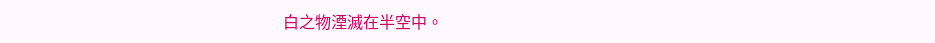白之物湮滅在半空中。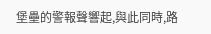堡壘的警報聲響起,與此同時,路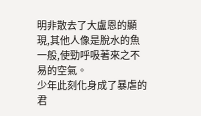明非散去了大盧恩的顯現,其他人像是脫水的魚一般,使勁呼吸著來之不易的空氣。
少年此刻化身成了暴虐的君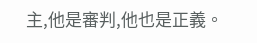主,他是審判,他也是正義。